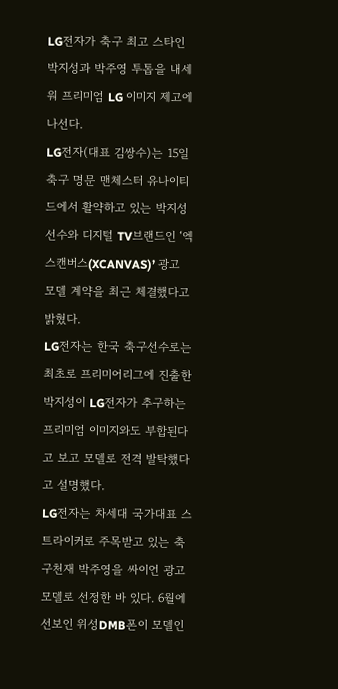LG전자가 축구 최고 스타인 박지성과 박주영 투톱을 내세워 프리미엄 LG 이미지 제고에 나선다.
LG전자(대표 김쌍수)는 15일 축구 명문 맨체스터 유나이티드에서 활약하고 있는 박지성 선수와 디지털 TV브랜드인 ‘엑스캔버스(XCANVAS)’ 광고 모델 계약을 최근 체결했다고 밝혔다.
LG전자는 한국 축구선수로는 최초로 프리미어리그에 진출한 박지성이 LG전자가 추구하는 프리미엄 이미지와도 부합된다고 보고 모델로 전격 발탁했다고 설명했다.
LG전자는 차세대 국가대표 스트라이커로 주목받고 있는 축구천재 박주영을 싸이언 광고 모델로 선정한 바 있다. 6월에 선보인 위성DMB폰이 모델인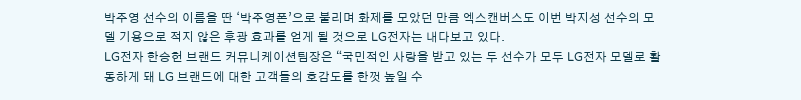박주영 선수의 이름을 딴 ‘박주영폰’으로 불리며 화제를 모았던 만큼 엑스캔버스도 이번 박지성 선수의 모델 기용으로 적지 않은 후광 효과를 얻게 될 것으로 LG전자는 내다보고 있다.
LG전자 한승헌 브랜드 커뮤니케이션팀장은 “국민적인 사랑을 받고 있는 두 선수가 모두 LG전자 모델로 활동하게 돼 LG 브랜드에 대한 고객들의 호감도를 한껏 높일 수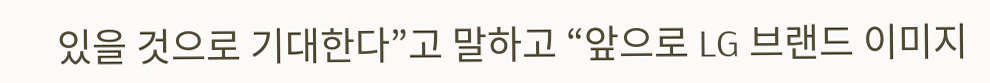있을 것으로 기대한다”고 말하고 “앞으로 LG 브랜드 이미지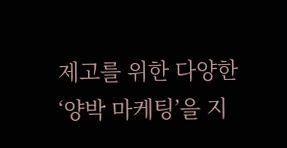제고를 위한 다양한 ‘양박 마케팅’을 지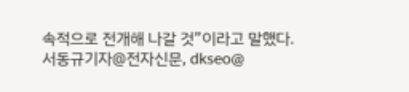속적으로 전개해 나갈 것”이라고 말했다.
서동규기자@전자신문, dkseo@